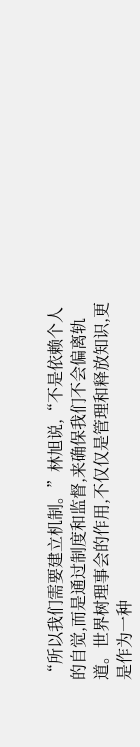“所以我们需要建立机制。”林旭说,“不是依赖个人的自觉,而是通过制度和监督,来确保我们不会偏离轨道。世界树理事会的作用,不仅仅是管理和释放知识,更是作为一种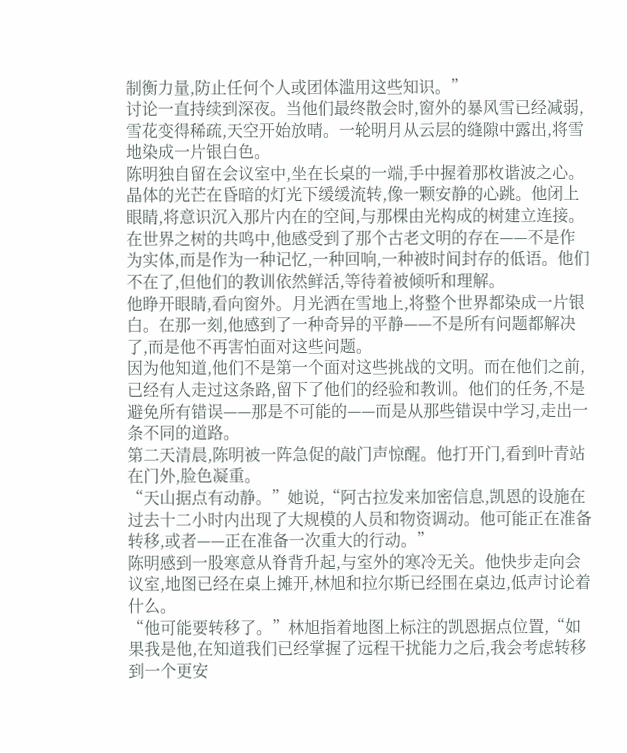制衡力量,防止任何个人或团体滥用这些知识。”
讨论一直持续到深夜。当他们最终散会时,窗外的暴风雪已经减弱,雪花变得稀疏,天空开始放晴。一轮明月从云层的缝隙中露出,将雪地染成一片银白色。
陈明独自留在会议室中,坐在长桌的一端,手中握着那枚谐波之心。晶体的光芒在昏暗的灯光下缓缓流转,像一颗安静的心跳。他闭上眼睛,将意识沉入那片内在的空间,与那棵由光构成的树建立连接。
在世界之树的共鸣中,他感受到了那个古老文明的存在——不是作为实体,而是作为一种记忆,一种回响,一种被时间封存的低语。他们不在了,但他们的教训依然鲜活,等待着被倾听和理解。
他睁开眼睛,看向窗外。月光洒在雪地上,将整个世界都染成一片银白。在那一刻,他感到了一种奇异的平静——不是所有问题都解决了,而是他不再害怕面对这些问题。
因为他知道,他们不是第一个面对这些挑战的文明。而在他们之前,已经有人走过这条路,留下了他们的经验和教训。他们的任务,不是避免所有错误——那是不可能的——而是从那些错误中学习,走出一条不同的道路。
第二天清晨,陈明被一阵急促的敲门声惊醒。他打开门,看到叶青站在门外,脸色凝重。
“天山据点有动静。”她说,“阿古拉发来加密信息,凯恩的设施在过去十二小时内出现了大规模的人员和物资调动。他可能正在准备转移,或者——正在准备一次重大的行动。”
陈明感到一股寒意从脊背升起,与室外的寒冷无关。他快步走向会议室,地图已经在桌上摊开,林旭和拉尔斯已经围在桌边,低声讨论着什么。
“他可能要转移了。”林旭指着地图上标注的凯恩据点位置,“如果我是他,在知道我们已经掌握了远程干扰能力之后,我会考虑转移到一个更安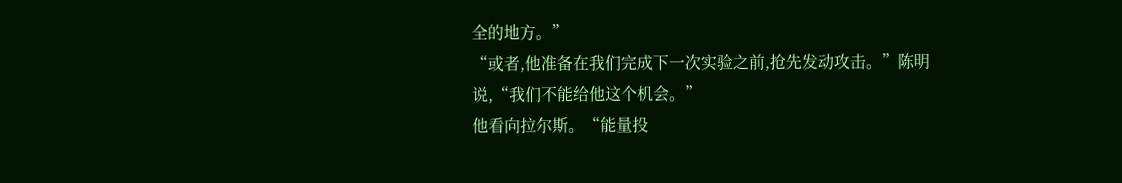全的地方。”
“或者,他准备在我们完成下一次实验之前,抢先发动攻击。”陈明说,“我们不能给他这个机会。”
他看向拉尔斯。“能量投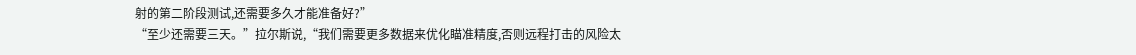射的第二阶段测试,还需要多久才能准备好?”
“至少还需要三天。”拉尔斯说,“我们需要更多数据来优化瞄准精度,否则远程打击的风险太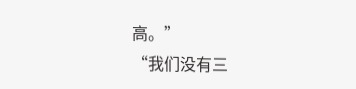高。”
“我们没有三